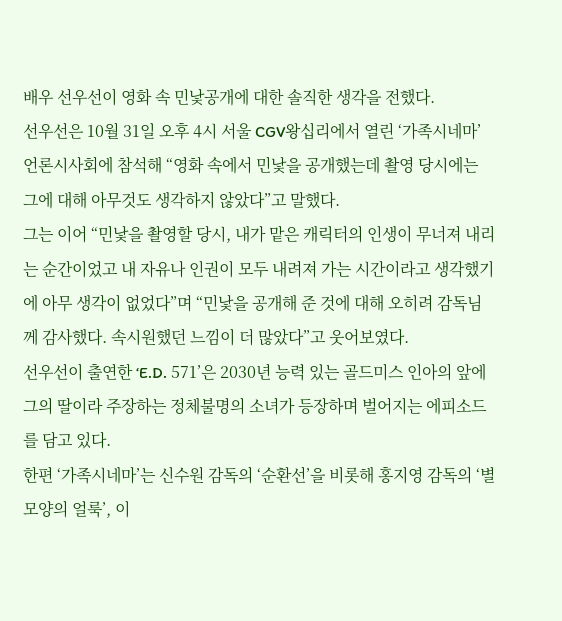배우 선우선이 영화 속 민낯공개에 대한 솔직한 생각을 전했다.
선우선은 10월 31일 오후 4시 서울 CGV왕십리에서 열린 ‘가족시네마’ 언론시사회에 참석해 “영화 속에서 민낯을 공개했는데 촬영 당시에는 그에 대해 아무것도 생각하지 않았다”고 말했다.
그는 이어 “민낯을 촬영할 당시, 내가 맡은 캐릭터의 인생이 무너져 내리는 순간이었고 내 자유나 인권이 모두 내려져 가는 시간이라고 생각했기에 아무 생각이 없었다”며 “민낯을 공개해 준 것에 대해 오히려 감독님께 감사했다. 속시원했던 느낌이 더 많았다”고 웃어보였다.
선우선이 출연한 ‘E.D. 571’은 2030년 능력 있는 골드미스 인아의 앞에 그의 딸이라 주장하는 정체불명의 소녀가 등장하며 벌어지는 에피소드를 담고 있다.
한편 ‘가족시네마’는 신수원 감독의 ‘순환선’을 비롯해 홍지영 감독의 ‘별 모양의 얼룩’, 이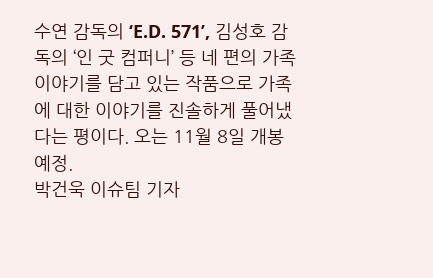수연 감독의 ‘E.D. 571’, 김성호 감독의 ‘인 굿 컴퍼니’ 등 네 편의 가족이야기를 담고 있는 작품으로 가족에 대한 이야기를 진솔하게 풀어냈다는 평이다. 오는 11월 8일 개봉 예정.
박건욱 이슈팀 기자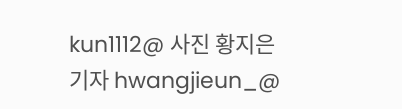kun1112@ 사진 황지은 기자 hwangjieun_@